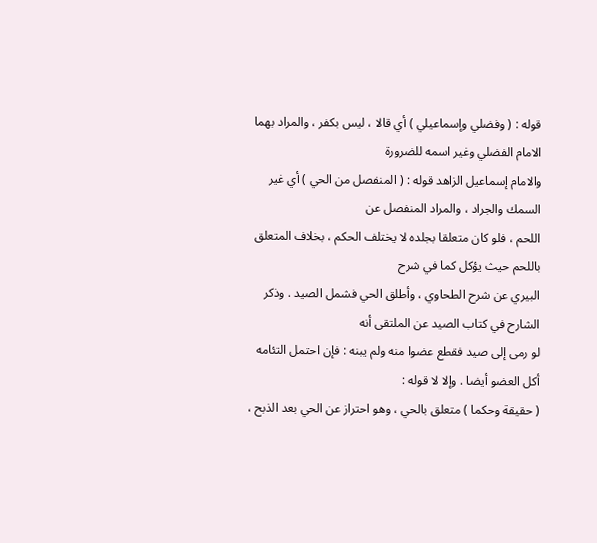قوله : ( وفضلي وإسماعيلي ) أي قالا ، ليس بكفر ، والمراد بهما الامام الفضلي وغير اسمه للضرورة
والامام إسماعيل الزاهد قوله : ( المنفصل من الحي ) أي غير السمك والجراد ، والمراد المنفصل عن
اللحم ، فلو كان متعلقا بجلده لا يختلف الحكم ، بخلاف المتعلق باللحم حيث يؤكل كما في شرح
البيري عن شرح الطحاوي ، وأطلق الحي فشمل الصيد . وذكر الشارح في كتاب الصيد عن الملتقى أنه
لو رمى إلى صيد فقطع عضوا منه ولم يبنه : فإن احتمل التئامه أكل العضو أيضا . وإلا لا قوله :
( حقيقة وحكما ) متعلق بالحي ، وهو احتراز عن الحي بعد الذبح ،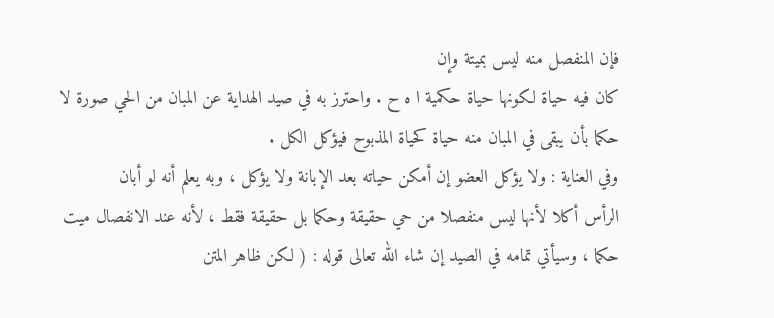فإن المنفصل منه ليس بميتة وإن
كان فيه حياة لكونها حياة حكمية ا ه ح . واحترز به في صيد الهداية عن المبان من الحي صورة لا
حكما بأن يبقى في المبان منه حياة كحياة المذبوح فيؤكل الكل .
وفي العناية : ولا يؤكل العضو إن أمكن حياته بعد الإبانة ولا يؤكل ، وبه يعلم أنه لو أبان
الرأس أكلا لأنها ليس منفصلا من حي حقيقة وحكما بل حقيقة فقط ، لأنه عند الانفصال ميت
حكما ، وسيأتي تمامه في الصيد إن شاء الله تعالى قوله : ( لكن ظاهر المتن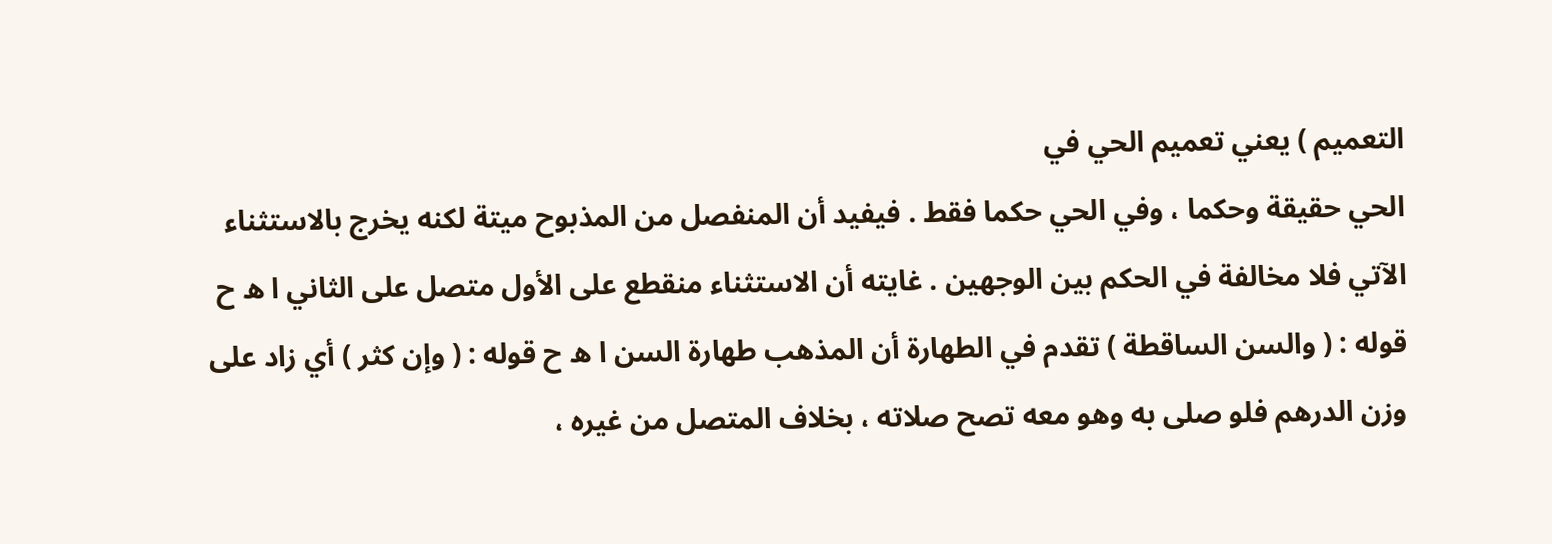التعميم ) يعني تعميم الحي في
الحي حقيقة وحكما ، وفي الحي حكما فقط . فيفيد أن المنفصل من المذبوح ميتة لكنه يخرج بالاستثناء
الآتي فلا مخالفة في الحكم بين الوجهين . غايته أن الاستثناء منقطع على الأول متصل على الثاني ا ه ح
قوله : ( والسن الساقطة ) تقدم في الطهارة أن المذهب طهارة السن ا ه ح قوله : ( وإن كثر ) أي زاد على
وزن الدرهم فلو صلى به وهو معه تصح صلاته ، بخلاف المتصل من غيره ،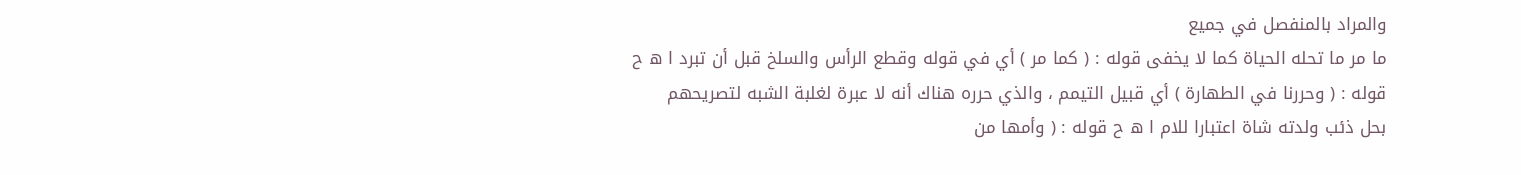والمراد بالمنفصل في جميع
ما مر ما تحله الحياة كما لا يخفى قوله : ( كما مر ) أي في قوله وقطع الرأس والسلخ قبل أن تبرد ا ه ح
قوله : ( وحررنا في الطهارة ) أي قبيل التيمم ، والذي حرره هناك أنه لا عبرة لغلبة الشبه لتصريحهم
بحل ذئب ولدته شاة اعتبارا للام ا ه ح قوله : ( وأمها من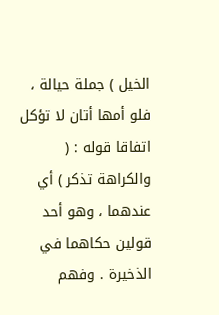الخيل ) جملة حيالة ، فلو أمها أتان لا تؤكل
اتفاقا قوله : ( والكراهة تذكر ) أي عندهما ، وهو أحد قولين حكاهما في الذخيرة . وفهم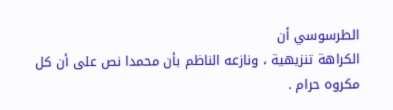الطرسوسي أن
الكراهة تنزيهية ، ونازعه الناظم بأن محمدا نص على أن كل مكروه حرام .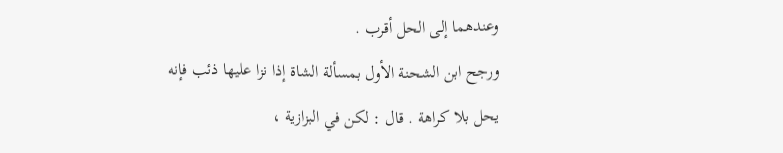وعندهما إلى الحل أقرب .
ورجح ابن الشحنة الأول بمسألة الشاة إذا نزا عليها ذئب فإنه يحل بلا كراهة . قال : لكن في البزازية ،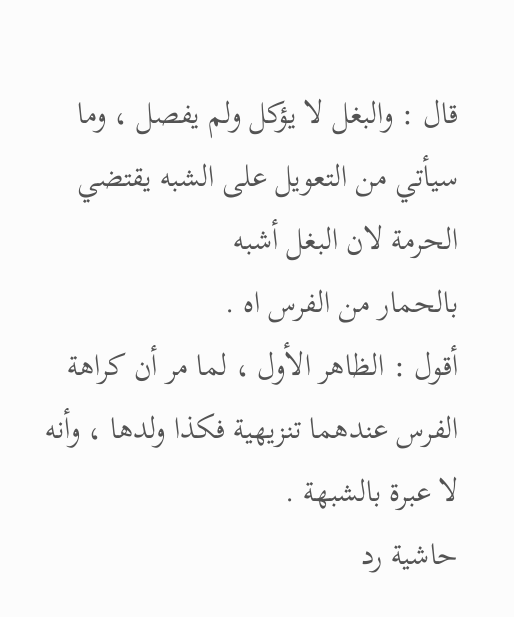قال : والبغل لا يؤكل ولم يفصل ، وما سيأتي من التعويل على الشبه يقتضي الحرمة لان البغل أشبه
بالحمار من الفرس اه .
أقول : الظاهر الأول ، لما مر أن كراهة الفرس عندهما تنزيهية فكذا ولدها ، وأنه لا عبرة بالشبهة .
حاشية رد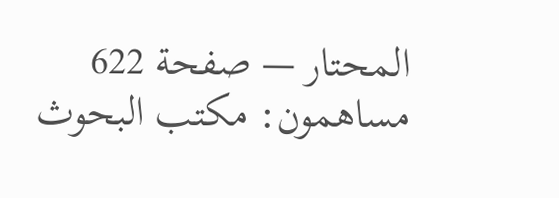المحتار — صفحة 622
مساهمون: مكتب البحوث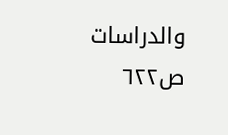والدراسات
ص٦٢٢